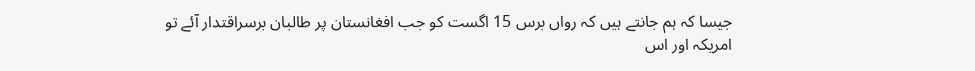جیسا کہ ہم جانتے ہیں کہ رواں برس 15 اگست کو جب افغانستان پر طالبان برسراقتدار آئے تو امریکہ اور اس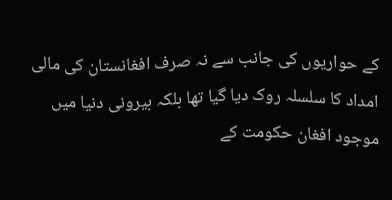کے حواریوں کی جانب سے نہ صرف افغانستان کی مالی امداد کا سلسلہ روک دیا گیا تھا بلکہ بیرونی دنیا میں موجود افغان حکومت کے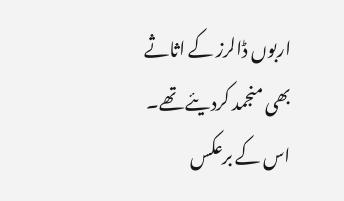اربوں ڈالرز کے اثاثے بھی منجمد کردیئے تھے۔
اس کے برعکس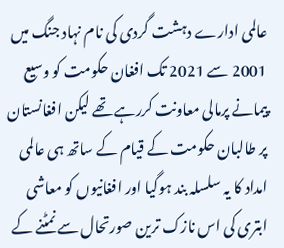عالمی ادارے دہشت گردی کی نام نہاد جنگ میں 2001 سے 2021 تک افغان حکومت کو وسیع پیمانے پرمالی معاونت کررہے تھے لیکن افغانستان پر طالبان حکومت کے قیام کے ساتھ ہی عالمی امداد کا یہ سلسلہ بند ہوگیا اور افغانیوں کو معاشی ابتری کی اس نازک ترین صورتحال سے نمٹنے کے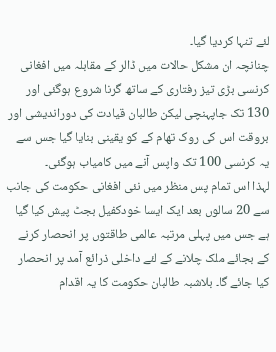لئے تنہا کردیا گیا۔
چنانچہ ان مشکل حالات میں ڈالر کے مقابلہ میں افغانی کرنسی بڑی تیز رفتاری کے ساتھ گرنا شروع ہوگئی اور 130 تک جاپہنچی لیکن طالبان قیادت کی دوراندیشی اور بروقت اس کی روک تھام کے کو یقینی بنایا گیا جس سے یہ کرنسی 100 تک واپس آنے میں کامیاب ہوگئی۔
لہذا اس تمام پس منظر میں نئی افغانی حکومت کی جانب سے 20 سالوں بعد ایک ایسا خودکفیل بجٹ پیش کیا گیا ہے جس میں پہلی مرتبہ عالمی طاقتوں پر انحصار کرنے کے بجائے ملک چلانے کے لئے داخلی ذرائع آمد پر انحصار کیا جائے گا۔ بلاشبہ طالبان حکومت کا یہ اقدام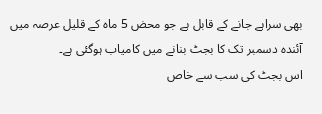بھی سراہے جانے کے قابل ہے جو محض 5 ماہ کے قلیل عرصہ میں آئندہ دسمبر تک کا بجٹ بنانے میں کامیاب ہوگئی ہے۔
اس بجٹ کی سب سے خاص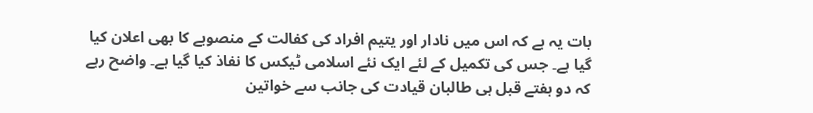بات یہ ہے کہ اس میں نادار اور یتیم افراد کی کفالت کے منصوبے کا بھی اعلان کیا گیا ہے۔ جس کی تکمیل کے لئے ایک نئے اسلامی ٹیکس کا نفاذ کیا گیا ہے۔ واضح رہے کہ دو ہفتے قبل ہی طالبان قیادت کی جانب سے خواتین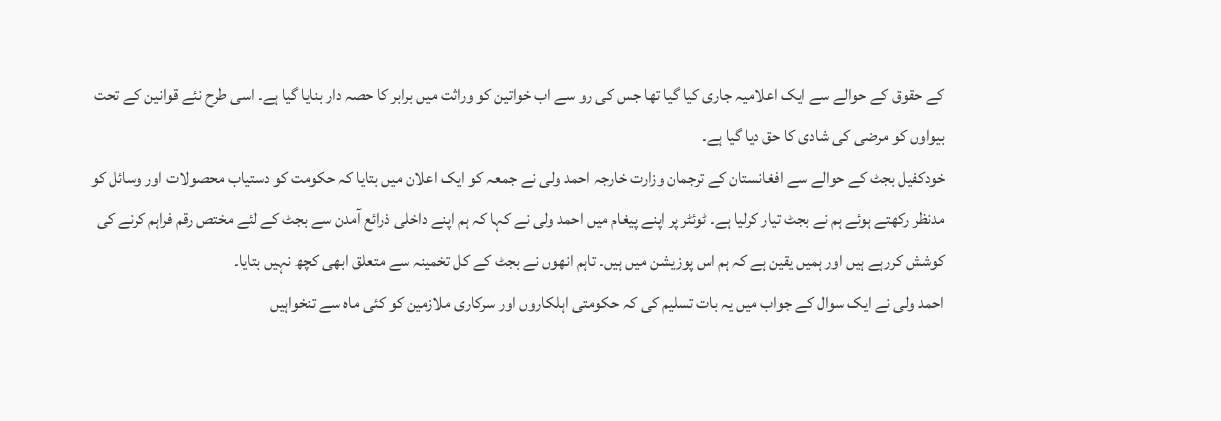کے حقوق کے حوالے سے ایک اعلامیہ جاری کیا گیا تھا جس کی رو سے اب خواتین کو وراثت میں برابر کا حصہ دار بنایا گیا ہے۔ اسی طرح نئے قوانین کے تحت بیواوں کو مرضی کی شادی کا حق دیا گیا ہے۔
خودکفیل بجٹ کے حوالے سے افغانستان کے ترجمان وزارت خارجہ احمد ولی نے جمعہ کو ایک اعلان میں بتایا کہ حکومت کو دستیاب محصولات اور وسائل کو مدنظر رکھتے ہوئے ہم نے بجٹ تیار کرلیا ہے۔ ٹوئٹر پر اپنے پیغام میں احمد ولی نے کہا کہ ہم اپنے داخلی ذرائع آمدن سے بجٹ کے لئے مختص رقم فراہم کرنے کی کوشش کررہے ہیں اور ہمیں یقین ہے کہ ہم اس پوزیشن میں ہیں۔ تاہم انھوں نے بجٹ کے کل تخمینہ سے متعلق ابھی کچھ نہیں بتایا۔
احمد ولی نے ایک سوال کے جواب میں یہ بات تسلیم کی کہ حکومتی اہلکاروں اور سرکاری ملازمین کو کئی ماہ سے تنخواہیں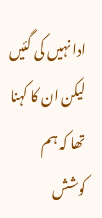ادا نہیں کی گئیں لیکن ان کا کہنا تھا کہ ہم کوشش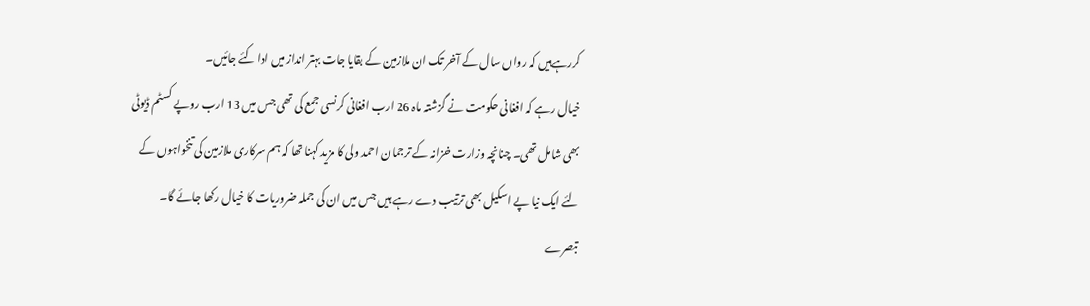کررہےہیں کہ رواں سال کے آخر تک ان ملازمین کے بقایا جات بہتر انداز میں ادا کئے جائیں۔
خیال رہے کہ افغانی حکومت نے گزشتہ ماہ 26 ارب افغانی کرنسی جمع کی تھی جس میں 13 ارب روپے کسٹم ڈیوٹی بھی شامل تھی۔ چنانچہ وزارت خزانہ کے ترجمان احمد ولی کا مزید کہنا تھا کہ ہم سرکاری ملازمین کی تنخواہوں کے لئے ایک نیا پے اسکیل بھی ترتیب دے رہے ہیں جس میں ان کی جملہ ضروریات کا خیال رکھا جائے گا۔
تبصرے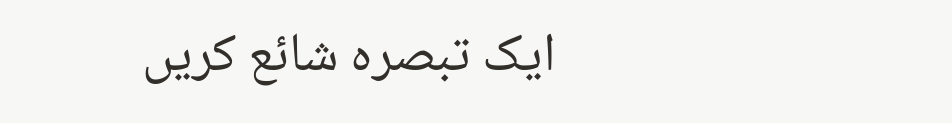ایک تبصرہ شائع کریں